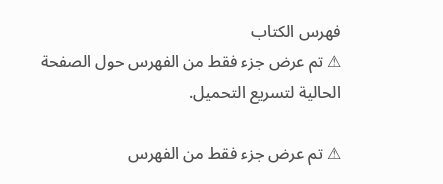فهرس الكتاب
⚠ تم عرض جزء فقط من الفهرس حول الصفحة الحالية لتسريع التحميل.

⚠ تم عرض جزء فقط من الفهرس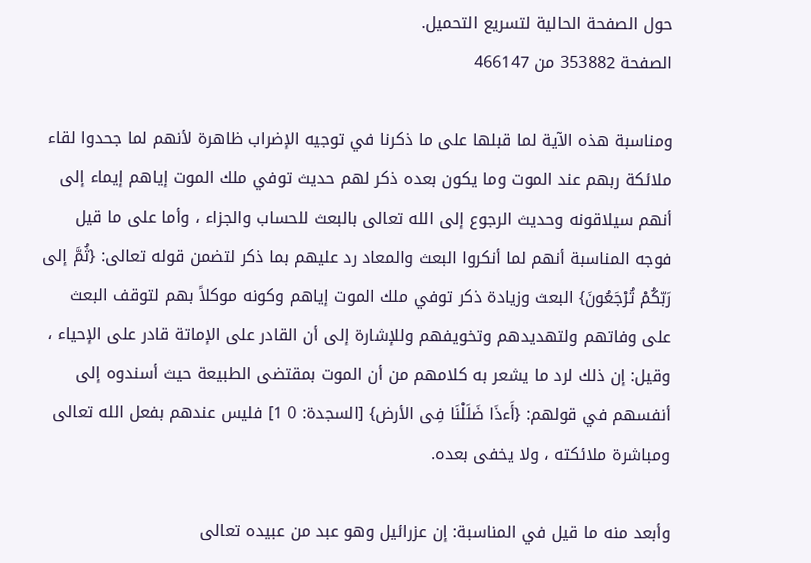حول الصفحة الحالية لتسريع التحميل.
الصفحة 353882 من 466147

ومناسبة هذه الآية لما قبلها على ما ذكرنا في توجيه الإضراب ظاهرة لأنهم لما جحدوا لقاء ملائكة ربهم عند الموت وما يكون بعده ذكر لهم حديث توفي ملك الموت إياهم إيماء إلى أنهم سيلاقونه وحديث الرجوع إلى الله تعالى بالبعث للحساب والجزاء ، وأما على ما قيل فوجه المناسبة أنهم لما أنكروا البعث والمعاد رد عليهم بما ذكر لتضمن قوله تعالى: {ثُمَّ إلى رَبّكُمْ تُرْجَعُونَ} البعث وزيادة ذكر توفي ملك الموت إياهم وكونه موكلاً بهم لتوقف البعث على وفاتهم ولتهديدهم وتخويفهم وللإشارة إلى أن القادر على الإماتة قادر على الإحياء ، وقيل: إن ذلك لرد ما يشعر به كلامهم من أن الموت بمقتضى الطبيعة حيث أسندوه إلى أنفسهم في قولهم: {أَءذَا ضَلَلْنَا فِى الأرض} [السجدة: 0 1] فليس عندهم بفعل الله تعالى ومباشرة ملائكته ، ولا يخفى بعده.

وأبعد منه ما قيل في المناسبة: إن عزرائيل وهو عبد من عبيده تعالى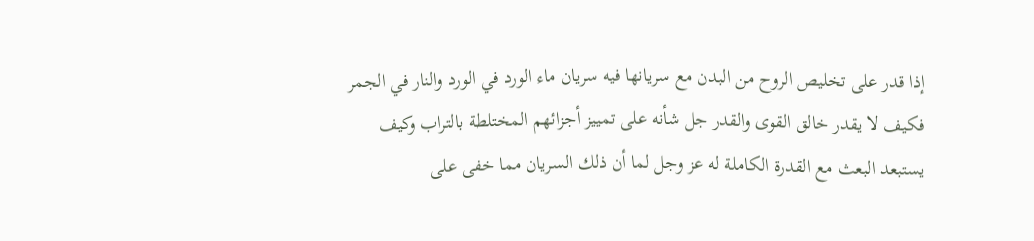إذا قدر على تخليص الروح من البدن مع سريانها فيه سريان ماء الورد في الورد والنار في الجمر فكيف لا يقدر خالق القوى والقدر جل شأنه على تمييز أجزائهم المختلطة بالتراب وكيف يستبعد البعث مع القدرة الكاملة له عز وجل لما أن ذلك السريان مما خفى على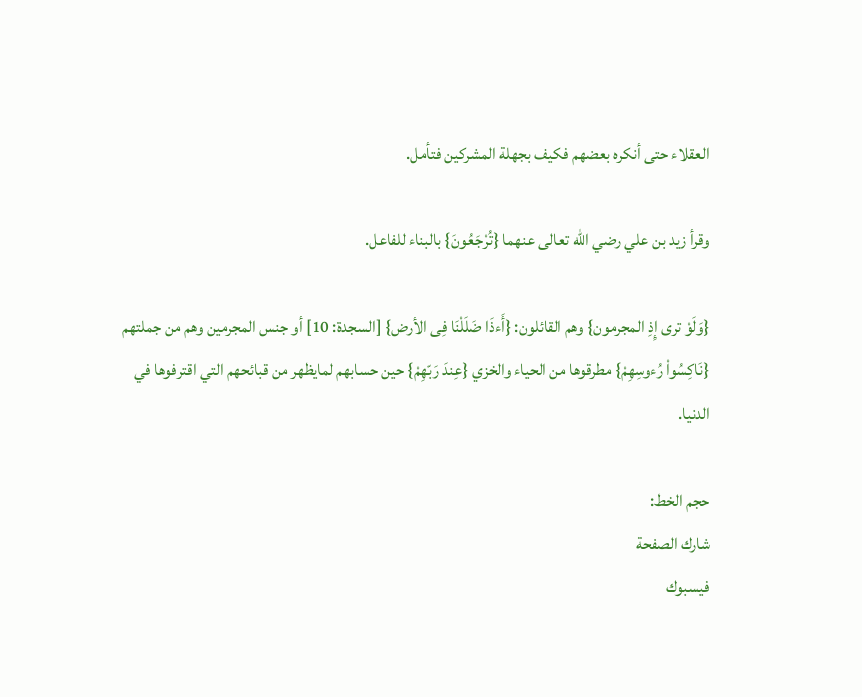العقلاء حتى أنكره بعضهم فكيف بجهلة المشركين فتأمل.

وقرأ زيد بن علي رضي الله تعالى عنهما {تُرْجَعُونَ} بالبناء للفاعل.

{وَلَوْ ترى إِذِ المجرمون} وهم القائلون: {أَءذَا ضَلَلْنَا فِى الأرض} [السجدة: 10] أو جنس المجرمين وهم من جملتهم {نَاكِسُواْ رُءوسِهِمْ} مطرقوها من الحياء والخزي {عِندَ رَبّهِمْ} حين حسابهم لمايظهر من قبائحهم التي اقترفوها في الدنيا.

حجم الخط:
شارك الصفحة
فيسبوك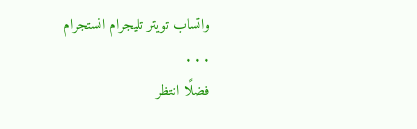واتساب تويتر تليجرام انستجرام
. . .
فضلًا انتظر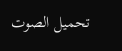تحميل الصوت